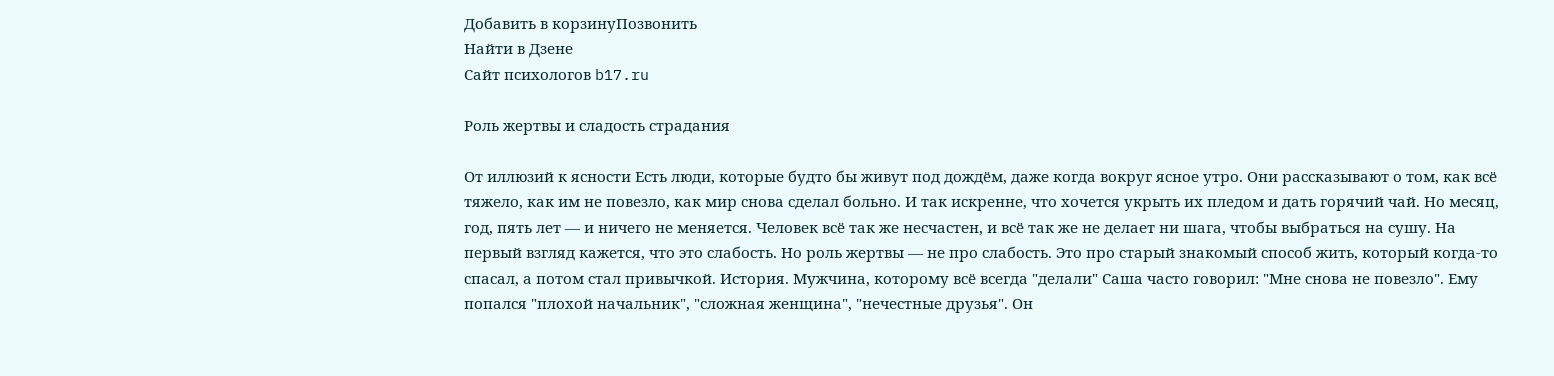Добавить в корзинуПозвонить
Найти в Дзене
Сайт психологов b17.ru

Роль жертвы и сладость страдания

От иллюзий к ясности Есть люди, которые будто бы живут под дождём, даже когда вокруг ясное утро. Они рассказывают о том, как всё тяжело, как им не повезло, как мир снова сделал больно. И так искренне, что хочется укрыть их пледом и дать горячий чай. Но месяц, год, пять лет — и ничего не меняется. Человек всё так же несчастен, и всё так же не делает ни шага, чтобы выбраться на сушу. На первый взгляд кажется, что это слабость. Но роль жертвы — не про слабость. Это про старый знакомый способ жить, который когда-то спасал, а потом стал привычкой. История. Мужчина, которому всё всегда "делали" Саша часто говорил: "Мне снова не повезло". Ему попался "плохой начальник", "сложная женщина", "нечестные друзья". Он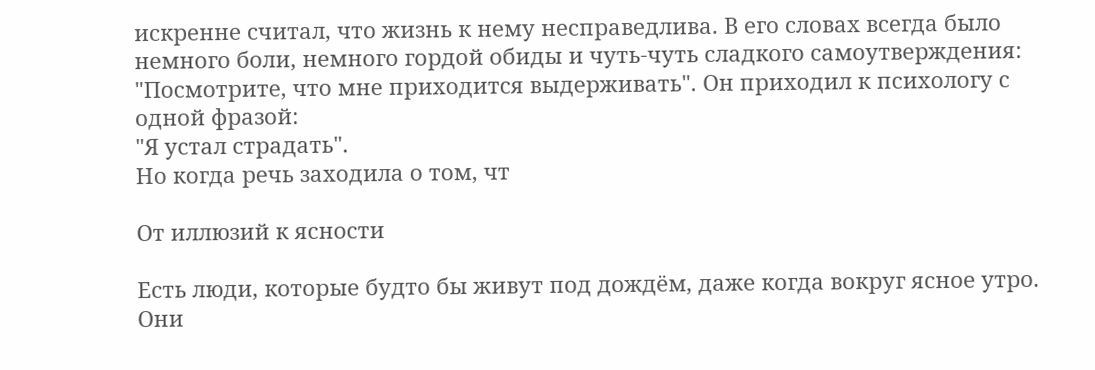искренне считал, что жизнь к нему несправедлива. В его словах всегда было немного боли, немного гордой обиды и чуть-чуть сладкого самоутверждения: "Посмотрите, что мне приходится выдерживать". Он приходил к психологу с одной фразой:
"Я устал страдать".
Но когда речь заходила о том, чт

От иллюзий к ясности

Есть люди, которые будто бы живут под дождём, даже когда вокруг ясное утро. Они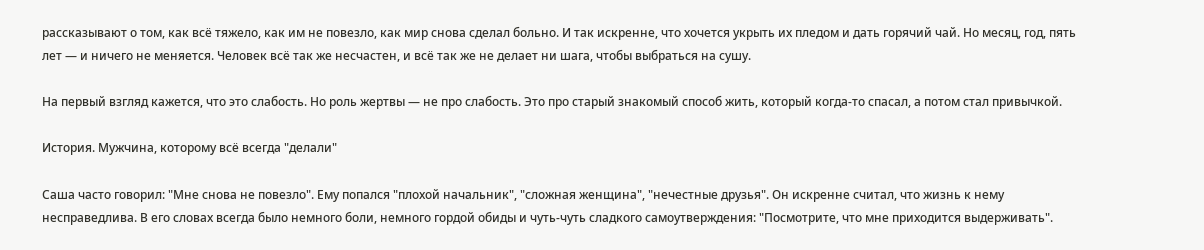рассказывают о том, как всё тяжело, как им не повезло, как мир снова сделал больно. И так искренне, что хочется укрыть их пледом и дать горячий чай. Но месяц, год, пять лет — и ничего не меняется. Человек всё так же несчастен, и всё так же не делает ни шага, чтобы выбраться на сушу.

На первый взгляд кажется, что это слабость. Но роль жертвы — не про слабость. Это про старый знакомый способ жить, который когда-то спасал, а потом стал привычкой.

История. Мужчина, которому всё всегда "делали"

Саша часто говорил: "Мне снова не повезло". Ему попался "плохой начальник", "сложная женщина", "нечестные друзья". Он искренне считал, что жизнь к нему несправедлива. В его словах всегда было немного боли, немного гордой обиды и чуть-чуть сладкого самоутверждения: "Посмотрите, что мне приходится выдерживать".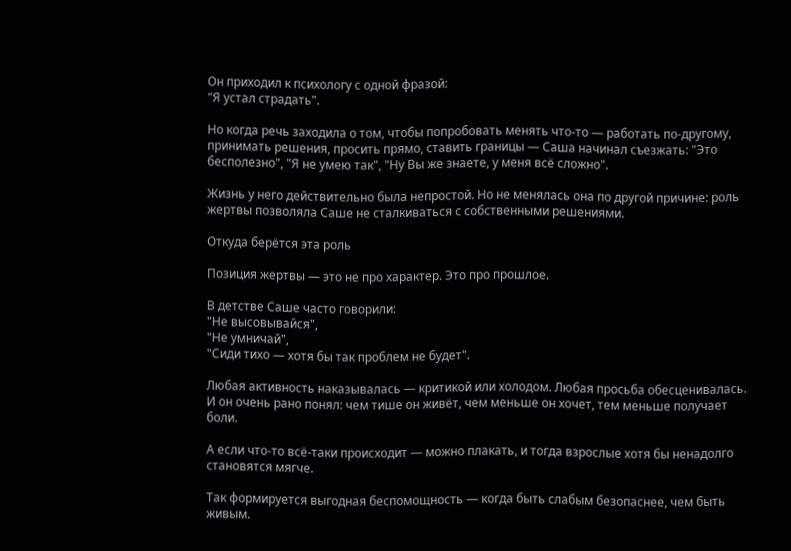Он приходил к психологу с одной фразой:
"Я устал страдать".

Но когда речь заходила о том, чтобы попробовать менять что-то — работать по-другому, принимать решения, просить прямо, ставить границы — Саша начинал съезжать: "Это бесполезно", "Я не умею так", "Ну Вы же знаете, у меня всё сложно".

Жизнь у него действительно была непростой. Но не менялась она по другой причине: роль жертвы позволяла Саше не сталкиваться с собственными решениями.

Откуда берётся эта роль

Позиция жертвы — это не про характер. Это про прошлое.

В детстве Саше часто говорили:
"Не высовывайся",
"Не умничай",
"Сиди тихо — хотя бы так проблем не будет".

Любая активность наказывалась — критикой или холодом. Любая просьба обесценивалась. И он очень рано понял: чем тише он живёт, чем меньше он хочет, тем меньше получает боли.

А если что-то всё-таки происходит — можно плакать, и тогда взрослые хотя бы ненадолго становятся мягче.

Так формируется выгодная беспомощность — когда быть слабым безопаснее, чем быть живым.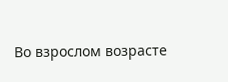Во взрослом возрасте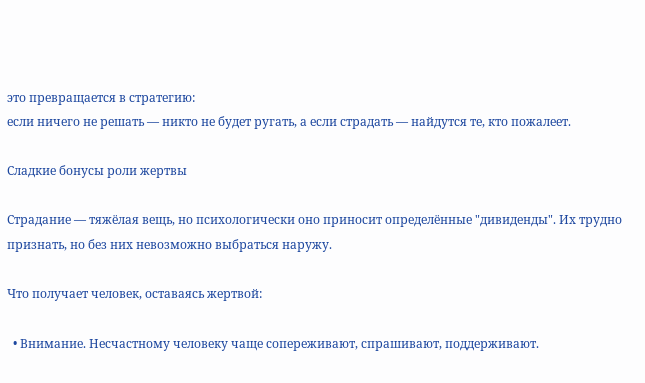это превращается в стратегию:
если ничего не решать — никто не будет ругать, а если страдать — найдутся те, кто пожалеет.

Сладкие бонусы роли жертвы

Страдание — тяжёлая вещь, но психологически оно приносит определённые "дивиденды". Их трудно признать, но без них невозможно выбраться наружу.

Что получает человек, оставаясь жертвой:

  • Внимание. Несчастному человеку чаще сопереживают, спрашивают, поддерживают.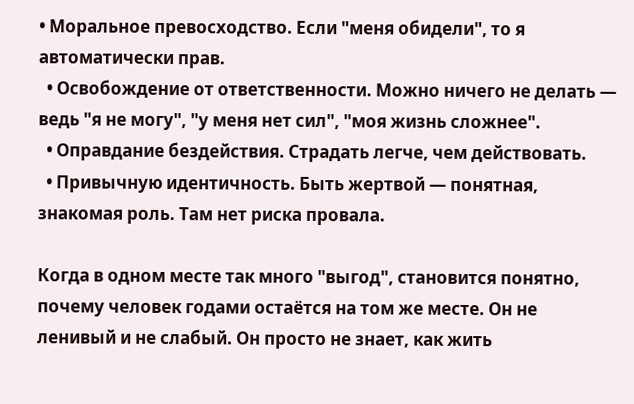• Моральное превосходство. Если "меня обидели", то я автоматически прав.
  • Освобождение от ответственности. Можно ничего не делать — ведь "я не могу", "у меня нет сил", "моя жизнь сложнее".
  • Оправдание бездействия. Страдать легче, чем действовать.
  • Привычную идентичность. Быть жертвой — понятная, знакомая роль. Там нет риска провала.

Когда в одном месте так много "выгод", становится понятно, почему человек годами остаётся на том же месте. Он не ленивый и не слабый. Он просто не знает, как жить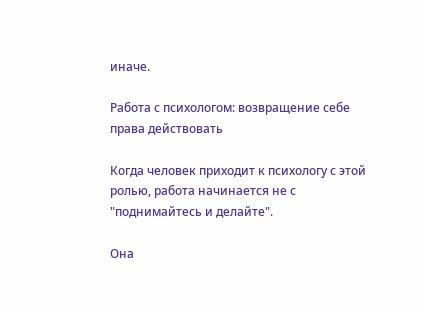иначе.

Работа с психологом: возвращение себе права действовать

Когда человек приходит к психологу с этой ролью, работа начинается не с "поднимайтесь и делайте".

Она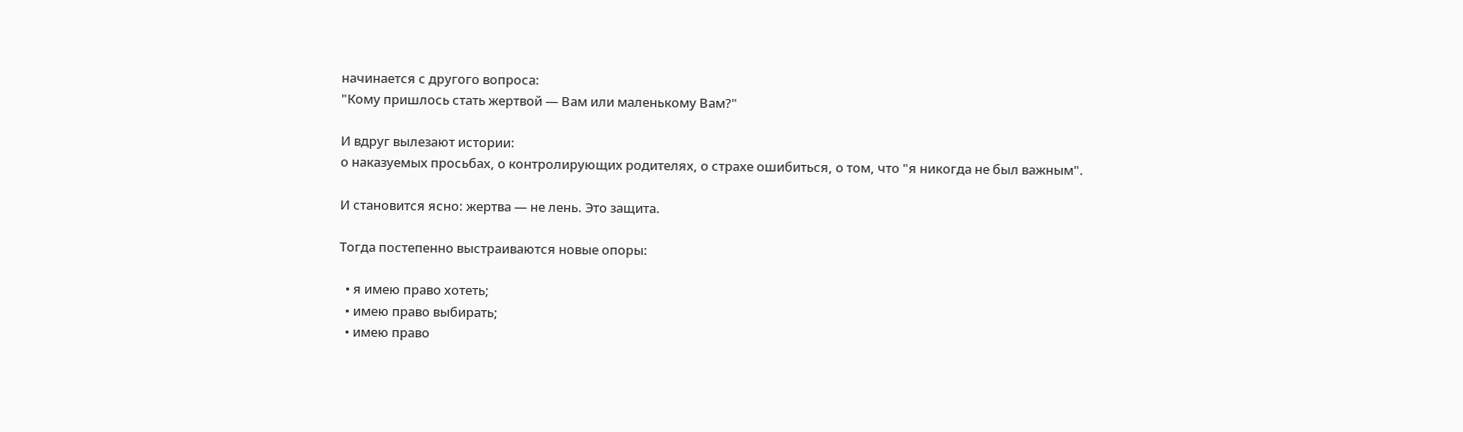начинается с другого вопроса:
"Кому пришлось стать жертвой — Вам или маленькому Вам?"

И вдруг вылезают истории:
о наказуемых просьбах, о контролирующих родителях, о страхе ошибиться, о том, что "я никогда не был важным".

И становится ясно: жертва — не лень. Это защита.

Тогда постепенно выстраиваются новые опоры:

  • я имею право хотеть;
  • имею право выбирать;
  • имею право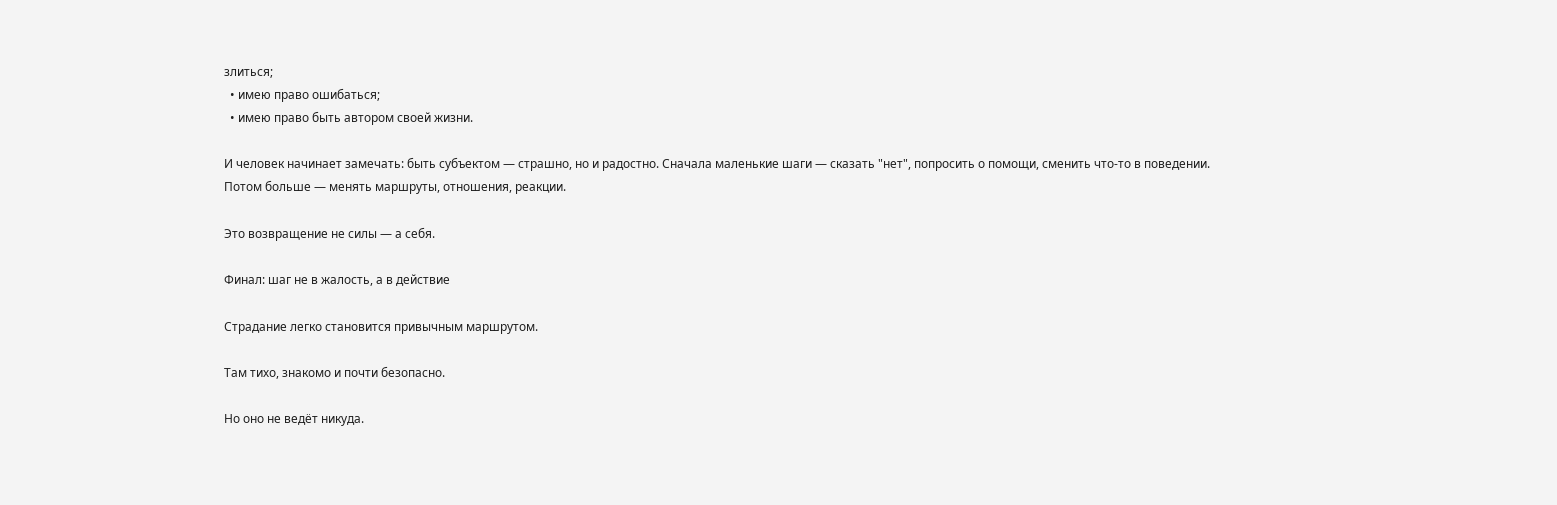злиться;
  • имею право ошибаться;
  • имею право быть автором своей жизни.

И человек начинает замечать: быть субъектом — страшно, но и радостно. Сначала маленькие шаги — сказать "нет", попросить о помощи, сменить что-то в поведении. Потом больше — менять маршруты, отношения, реакции.

Это возвращение не силы — а себя.

Финал: шаг не в жалость, а в действие

Страдание легко становится привычным маршрутом.

Там тихо, знакомо и почти безопасно.

Но оно не ведёт никуда.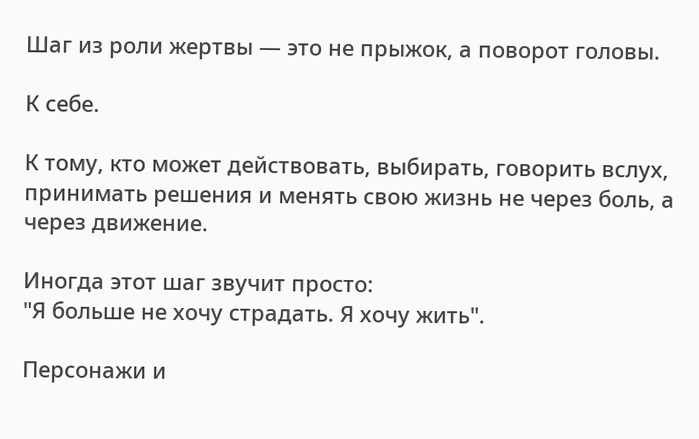Шаг из роли жертвы — это не прыжок, а поворот головы.

К себе.

К тому, кто может действовать, выбирать, говорить вслух, принимать решения и менять свою жизнь не через боль, а через движение.

Иногда этот шаг звучит просто:
"Я больше не хочу страдать. Я хочу жить".

Персонажи и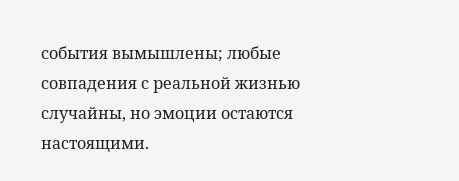события вымышлены; любые совпадения с реальной жизнью случайны, но эмоции остаются настоящими.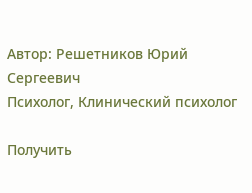Автор: Решетников Юрий Сергеевич
Психолог, Клинический психолог

Получить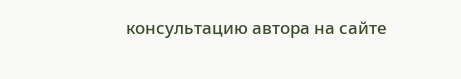консультацию автора на сайте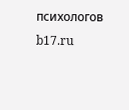психологов b17.ru